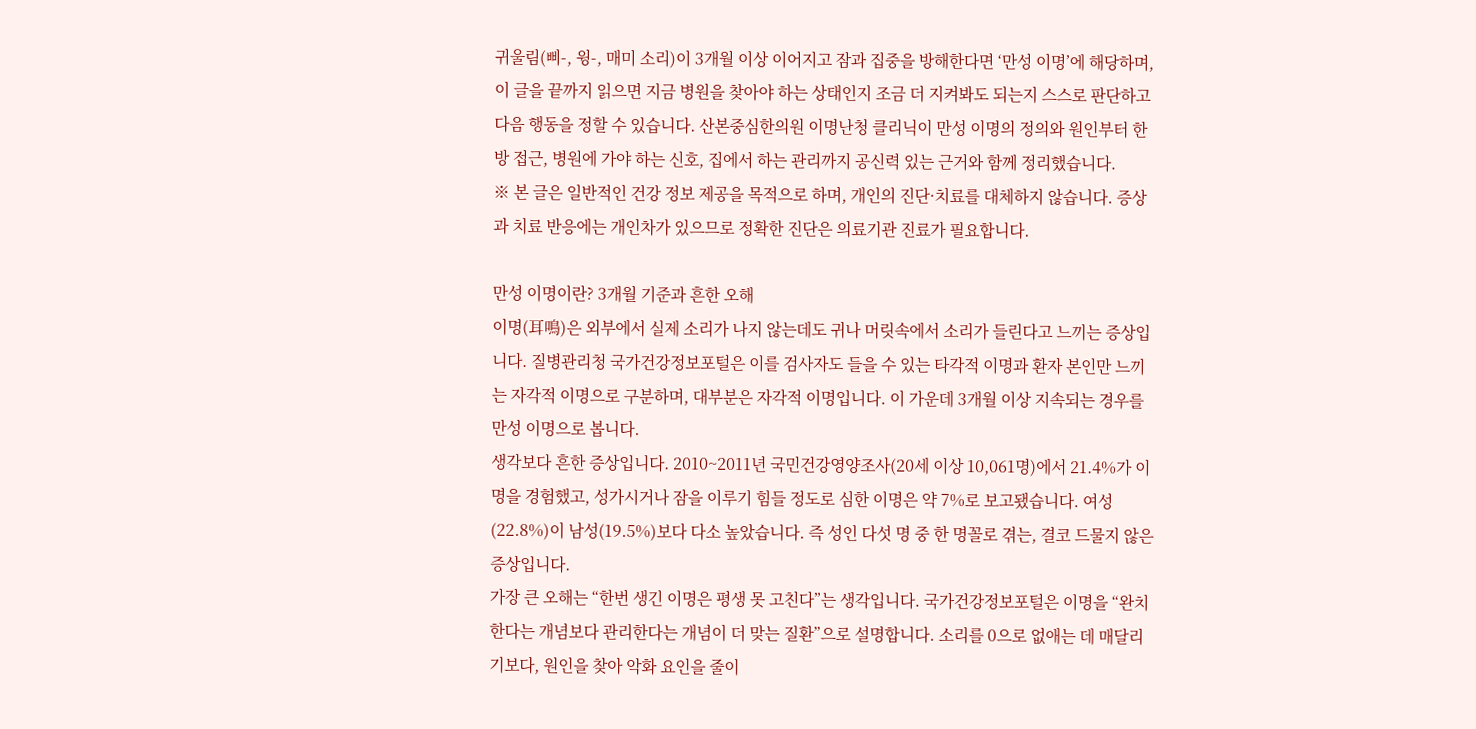귀울림(삐-, 윙-, 매미 소리)이 3개월 이상 이어지고 잠과 집중을 방해한다면 ‘만성 이명’에 해당하며, 이 글을 끝까지 읽으면 지금 병원을 찾아야 하는 상태인지 조금 더 지켜봐도 되는지 스스로 판단하고 다음 행동을 정할 수 있습니다. 산본중심한의원 이명난청 클리닉이 만성 이명의 정의와 원인부터 한방 접근, 병원에 가야 하는 신호, 집에서 하는 관리까지 공신력 있는 근거와 함께 정리했습니다.
※ 본 글은 일반적인 건강 정보 제공을 목적으로 하며, 개인의 진단·치료를 대체하지 않습니다. 증상과 치료 반응에는 개인차가 있으므로 정확한 진단은 의료기관 진료가 필요합니다.

만성 이명이란? 3개월 기준과 흔한 오해
이명(耳鳴)은 외부에서 실제 소리가 나지 않는데도 귀나 머릿속에서 소리가 들린다고 느끼는 증상입니다. 질병관리청 국가건강정보포털은 이를 검사자도 들을 수 있는 타각적 이명과 환자 본인만 느끼는 자각적 이명으로 구분하며, 대부분은 자각적 이명입니다. 이 가운데 3개월 이상 지속되는 경우를 만성 이명으로 봅니다.
생각보다 흔한 증상입니다. 2010~2011년 국민건강영양조사(20세 이상 10,061명)에서 21.4%가 이명을 경험했고, 성가시거나 잠을 이루기 힘들 정도로 심한 이명은 약 7%로 보고됐습니다. 여성(22.8%)이 남성(19.5%)보다 다소 높았습니다. 즉 성인 다섯 명 중 한 명꼴로 겪는, 결코 드물지 않은 증상입니다.
가장 큰 오해는 “한번 생긴 이명은 평생 못 고친다”는 생각입니다. 국가건강정보포털은 이명을 “완치한다는 개념보다 관리한다는 개념이 더 맞는 질환”으로 설명합니다. 소리를 0으로 없애는 데 매달리기보다, 원인을 찾아 악화 요인을 줄이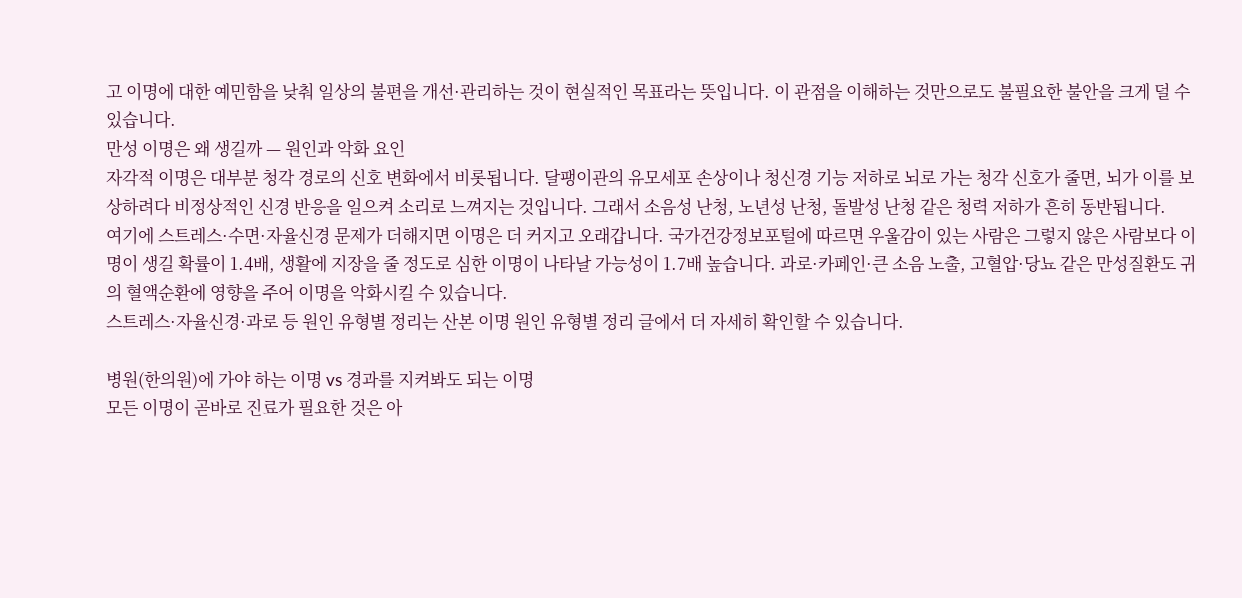고 이명에 대한 예민함을 낮춰 일상의 불편을 개선·관리하는 것이 현실적인 목표라는 뜻입니다. 이 관점을 이해하는 것만으로도 불필요한 불안을 크게 덜 수 있습니다.
만성 이명은 왜 생길까 — 원인과 악화 요인
자각적 이명은 대부분 청각 경로의 신호 변화에서 비롯됩니다. 달팽이관의 유모세포 손상이나 청신경 기능 저하로 뇌로 가는 청각 신호가 줄면, 뇌가 이를 보상하려다 비정상적인 신경 반응을 일으켜 소리로 느껴지는 것입니다. 그래서 소음성 난청, 노년성 난청, 돌발성 난청 같은 청력 저하가 흔히 동반됩니다.
여기에 스트레스·수면·자율신경 문제가 더해지면 이명은 더 커지고 오래갑니다. 국가건강정보포털에 따르면 우울감이 있는 사람은 그렇지 않은 사람보다 이명이 생길 확률이 1.4배, 생활에 지장을 줄 정도로 심한 이명이 나타날 가능성이 1.7배 높습니다. 과로·카페인·큰 소음 노출, 고혈압·당뇨 같은 만성질환도 귀의 혈액순환에 영향을 주어 이명을 악화시킬 수 있습니다.
스트레스·자율신경·과로 등 원인 유형별 정리는 산본 이명 원인 유형별 정리 글에서 더 자세히 확인할 수 있습니다.

병원(한의원)에 가야 하는 이명 vs 경과를 지켜봐도 되는 이명
모든 이명이 곧바로 진료가 필요한 것은 아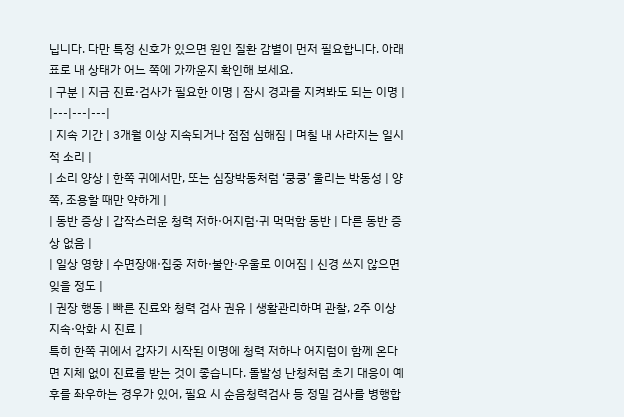닙니다. 다만 특정 신호가 있으면 원인 질환 감별이 먼저 필요합니다. 아래 표로 내 상태가 어느 쪽에 가까운지 확인해 보세요.
| 구분 | 지금 진료·검사가 필요한 이명 | 잠시 경과를 지켜봐도 되는 이명 |
|---|---|---|
| 지속 기간 | 3개월 이상 지속되거나 점점 심해짐 | 며칠 내 사라지는 일시적 소리 |
| 소리 양상 | 한쪽 귀에서만, 또는 심장박동처럼 ‘쿵쿵’ 울리는 박동성 | 양쪽, 조용할 때만 약하게 |
| 동반 증상 | 갑작스러운 청력 저하·어지럼·귀 먹먹함 동반 | 다른 동반 증상 없음 |
| 일상 영향 | 수면장애·집중 저하·불안·우울로 이어짐 | 신경 쓰지 않으면 잊을 정도 |
| 권장 행동 | 빠른 진료와 청력 검사 권유 | 생활관리하며 관찰, 2주 이상 지속·악화 시 진료 |
특히 한쪽 귀에서 갑자기 시작된 이명에 청력 저하나 어지럼이 함께 온다면 지체 없이 진료를 받는 것이 좋습니다. 돌발성 난청처럼 초기 대응이 예후를 좌우하는 경우가 있어, 필요 시 순음청력검사 등 정밀 검사를 병행합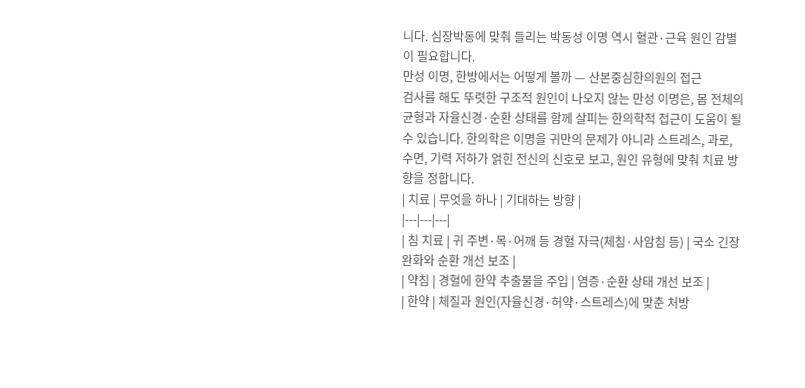니다. 심장박동에 맞춰 들리는 박동성 이명 역시 혈관·근육 원인 감별이 필요합니다.
만성 이명, 한방에서는 어떻게 볼까 — 산본중심한의원의 접근
검사를 해도 뚜렷한 구조적 원인이 나오지 않는 만성 이명은, 몸 전체의 균형과 자율신경·순환 상태를 함께 살피는 한의학적 접근이 도움이 될 수 있습니다. 한의학은 이명을 귀만의 문제가 아니라 스트레스, 과로, 수면, 기력 저하가 얽힌 전신의 신호로 보고, 원인 유형에 맞춰 치료 방향을 정합니다.
| 치료 | 무엇을 하나 | 기대하는 방향 |
|---|---|---|
| 침 치료 | 귀 주변·목·어깨 등 경혈 자극(체침·사암침 등) | 국소 긴장 완화와 순환 개선 보조 |
| 약침 | 경혈에 한약 추출물을 주입 | 염증·순환 상태 개선 보조 |
| 한약 | 체질과 원인(자율신경·허약·스트레스)에 맞춘 처방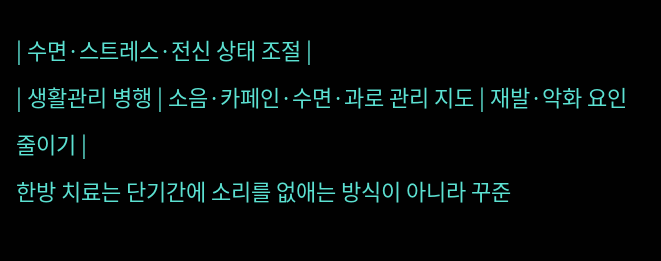| 수면·스트레스·전신 상태 조절 |
| 생활관리 병행 | 소음·카페인·수면·과로 관리 지도 | 재발·악화 요인 줄이기 |
한방 치료는 단기간에 소리를 없애는 방식이 아니라 꾸준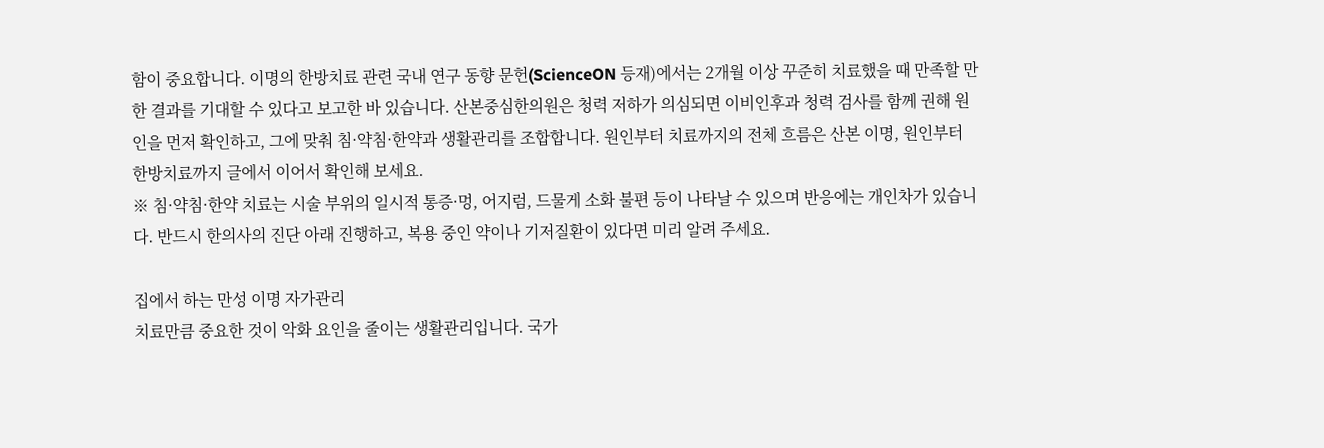함이 중요합니다. 이명의 한방치료 관련 국내 연구 동향 문헌(ScienceON 등재)에서는 2개월 이상 꾸준히 치료했을 때 만족할 만한 결과를 기대할 수 있다고 보고한 바 있습니다. 산본중심한의원은 청력 저하가 의심되면 이비인후과 청력 검사를 함께 권해 원인을 먼저 확인하고, 그에 맞춰 침·약침·한약과 생활관리를 조합합니다. 원인부터 치료까지의 전체 흐름은 산본 이명, 원인부터 한방치료까지 글에서 이어서 확인해 보세요.
※ 침·약침·한약 치료는 시술 부위의 일시적 통증·멍, 어지럼, 드물게 소화 불편 등이 나타날 수 있으며 반응에는 개인차가 있습니다. 반드시 한의사의 진단 아래 진행하고, 복용 중인 약이나 기저질환이 있다면 미리 알려 주세요.

집에서 하는 만성 이명 자가관리
치료만큼 중요한 것이 악화 요인을 줄이는 생활관리입니다. 국가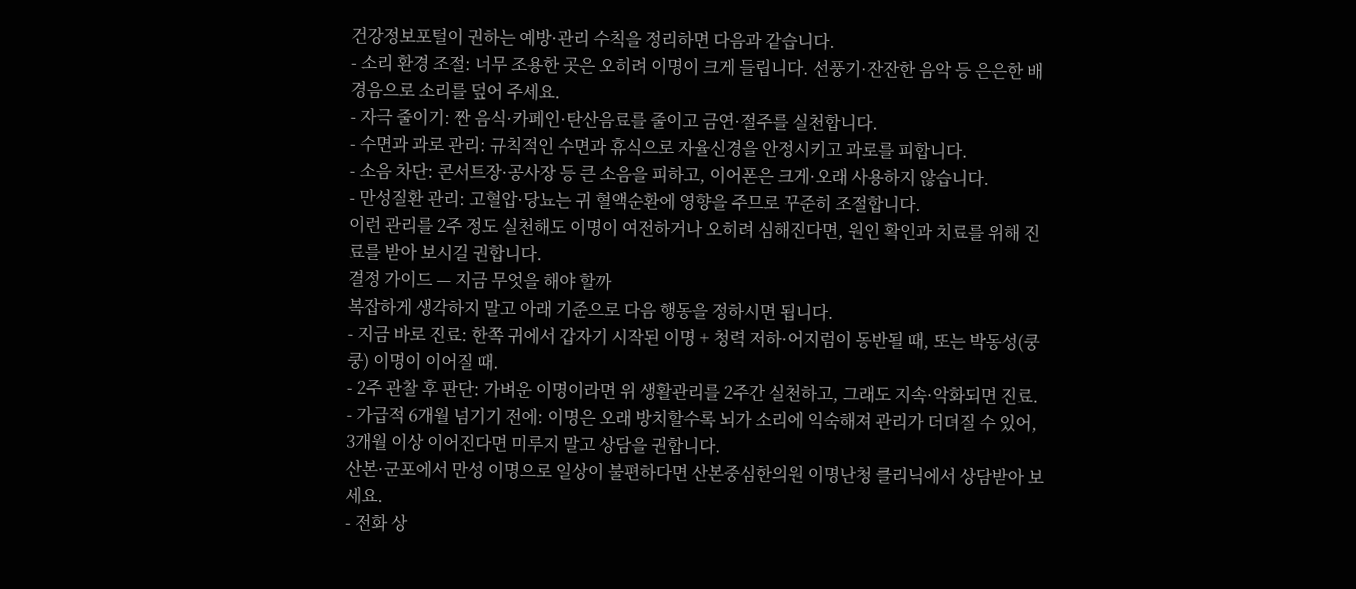건강정보포털이 권하는 예방·관리 수칙을 정리하면 다음과 같습니다.
- 소리 환경 조절: 너무 조용한 곳은 오히려 이명이 크게 들립니다. 선풍기·잔잔한 음악 등 은은한 배경음으로 소리를 덮어 주세요.
- 자극 줄이기: 짠 음식·카페인·탄산음료를 줄이고 금연·절주를 실천합니다.
- 수면과 과로 관리: 규칙적인 수면과 휴식으로 자율신경을 안정시키고 과로를 피합니다.
- 소음 차단: 콘서트장·공사장 등 큰 소음을 피하고, 이어폰은 크게·오래 사용하지 않습니다.
- 만성질환 관리: 고혈압·당뇨는 귀 혈액순환에 영향을 주므로 꾸준히 조절합니다.
이런 관리를 2주 정도 실천해도 이명이 여전하거나 오히려 심해진다면, 원인 확인과 치료를 위해 진료를 받아 보시길 권합니다.
결정 가이드 — 지금 무엇을 해야 할까
복잡하게 생각하지 말고 아래 기준으로 다음 행동을 정하시면 됩니다.
- 지금 바로 진료: 한쪽 귀에서 갑자기 시작된 이명 + 청력 저하·어지럼이 동반될 때, 또는 박동성(쿵쿵) 이명이 이어질 때.
- 2주 관찰 후 판단: 가벼운 이명이라면 위 생활관리를 2주간 실천하고, 그래도 지속·악화되면 진료.
- 가급적 6개월 넘기기 전에: 이명은 오래 방치할수록 뇌가 소리에 익숙해져 관리가 더뎌질 수 있어, 3개월 이상 이어진다면 미루지 말고 상담을 권합니다.
산본·군포에서 만성 이명으로 일상이 불편하다면 산본중심한의원 이명난청 클리닉에서 상담받아 보세요.
- 전화 상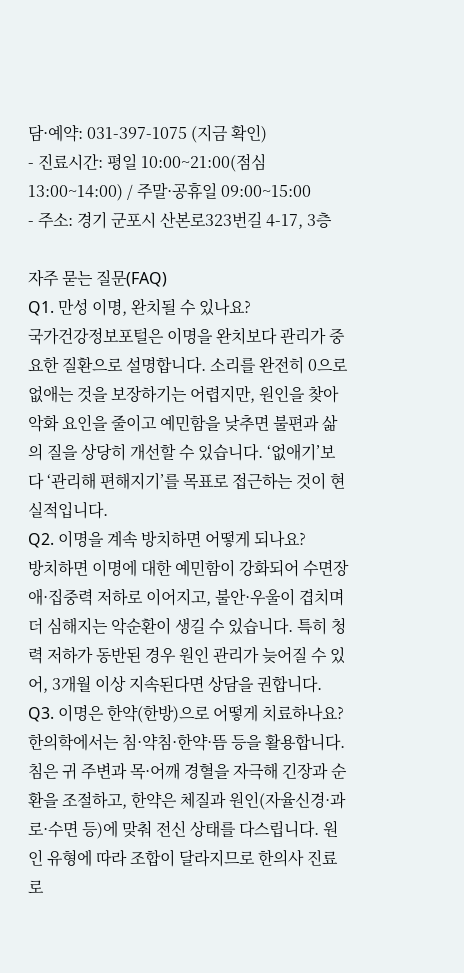담·예약: 031-397-1075 (지금 확인)
- 진료시간: 평일 10:00~21:00(점심 13:00~14:00) / 주말·공휴일 09:00~15:00
- 주소: 경기 군포시 산본로323번길 4-17, 3층

자주 묻는 질문(FAQ)
Q1. 만성 이명, 완치될 수 있나요?
국가건강정보포털은 이명을 완치보다 관리가 중요한 질환으로 설명합니다. 소리를 완전히 0으로 없애는 것을 보장하기는 어렵지만, 원인을 찾아 악화 요인을 줄이고 예민함을 낮추면 불편과 삶의 질을 상당히 개선할 수 있습니다. ‘없애기’보다 ‘관리해 편해지기’를 목표로 접근하는 것이 현실적입니다.
Q2. 이명을 계속 방치하면 어떻게 되나요?
방치하면 이명에 대한 예민함이 강화되어 수면장애·집중력 저하로 이어지고, 불안·우울이 겹치며 더 심해지는 악순환이 생길 수 있습니다. 특히 청력 저하가 동반된 경우 원인 관리가 늦어질 수 있어, 3개월 이상 지속된다면 상담을 권합니다.
Q3. 이명은 한약(한방)으로 어떻게 치료하나요?
한의학에서는 침·약침·한약·뜸 등을 활용합니다. 침은 귀 주변과 목·어깨 경혈을 자극해 긴장과 순환을 조절하고, 한약은 체질과 원인(자율신경·과로·수면 등)에 맞춰 전신 상태를 다스립니다. 원인 유형에 따라 조합이 달라지므로 한의사 진료로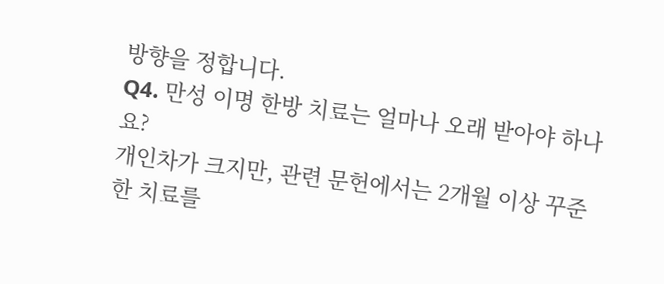방향을 정합니다.
Q4. 만성 이명 한방 치료는 얼마나 오래 받아야 하나요?
개인차가 크지만, 관련 문헌에서는 2개월 이상 꾸준한 치료를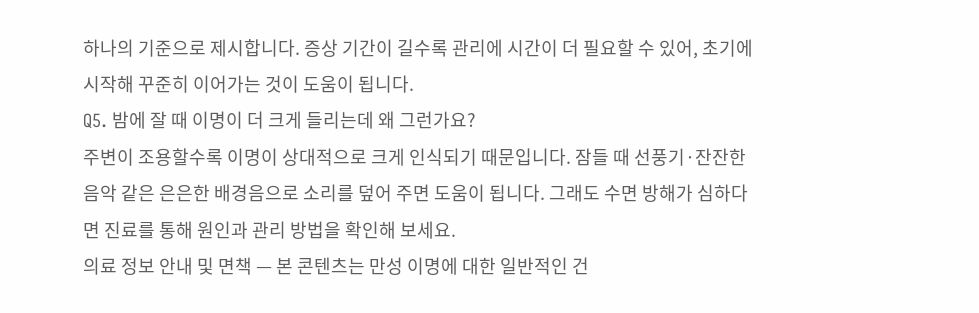하나의 기준으로 제시합니다. 증상 기간이 길수록 관리에 시간이 더 필요할 수 있어, 초기에 시작해 꾸준히 이어가는 것이 도움이 됩니다.
Q5. 밤에 잘 때 이명이 더 크게 들리는데 왜 그런가요?
주변이 조용할수록 이명이 상대적으로 크게 인식되기 때문입니다. 잠들 때 선풍기·잔잔한 음악 같은 은은한 배경음으로 소리를 덮어 주면 도움이 됩니다. 그래도 수면 방해가 심하다면 진료를 통해 원인과 관리 방법을 확인해 보세요.
의료 정보 안내 및 면책 — 본 콘텐츠는 만성 이명에 대한 일반적인 건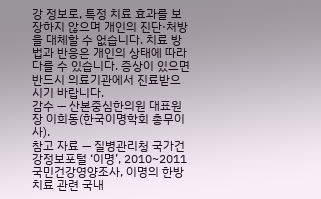강 정보로, 특정 치료 효과를 보장하지 않으며 개인의 진단·처방을 대체할 수 없습니다. 치료 방법과 반응은 개인의 상태에 따라 다를 수 있습니다. 증상이 있으면 반드시 의료기관에서 진료받으시기 바랍니다.
감수 — 산본중심한의원 대표원장 이희동(한국이명학회 총무이사).
참고 자료 — 질병관리청 국가건강정보포털 ‘이명’, 2010~2011 국민건강영양조사, 이명의 한방치료 관련 국내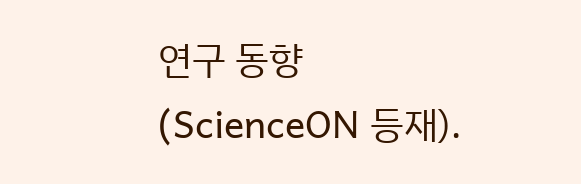연구 동향(ScienceON 등재).